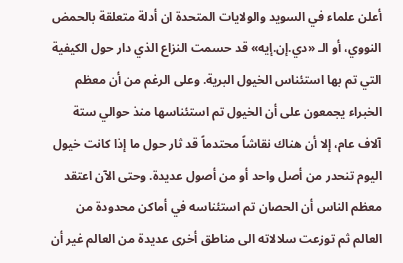أعلن علماء في السويد والولايات المتحدة ان أدلة متعلقة بالحمض النووي، أو الـ «دي.إن.إيه» قد حسمت النزاع الذي دار حول الكيفية التي تم بها استئناس الخيول البرية. وعلى الرغم من أن معظم الخبراء يجمعون على أن الخيول تم استئناسها منذ حوالي ستة آلاف عام، إلا أن هناك نقاشاً محتدماً قد ثار حول ما إذا كانت خيول اليوم تنحدر من أصل واحد أو من أصول عديدة. وحتى الآن اعتقد معظم الناس أن الحصان تم استئناسه في أماكن محدودة من العالم ثم توزعت سلالاته الى مناطق أخرى عديدة من العالم غير أن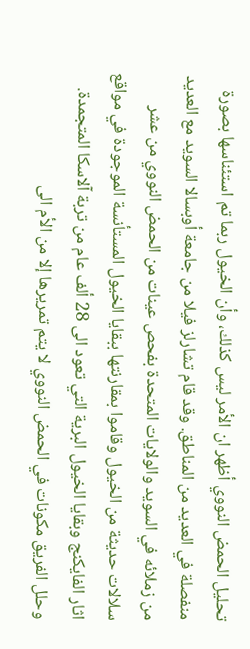تحليل الحمض النووي أظهر ان الأمر ليس كذلك، وأن الخيول ربما تم استئناسها بصورة منفصلة في العديد من المناطق. وقد قام تشارلز فيلا من جامعة أوبسالا السويد مع العديد من زملائه في السويد والولايات المتحدة بفحص عينات من الحمض النووي من عشر سلالات حديثة من الخيول وقاموا بمقارنتها ببقايا الخيول المستأنسة الموجودة في مواقع اثار الفايكنج وبقايا الخيول البرية التي تعود الى 28 ألف عام من تربة آلاسكا المتجمدة. وحلل الفريق مكونات في الحمض النووي لا يتم تمريرها إلا من الأم الى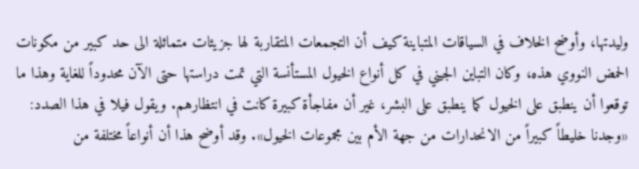وليدتها، وأوضح الخلاف في السياقات المتباينة كيف أن التجمعات المتقاربة لها جزيئات متماثلة الى حد كبير من مكونات الحمض النووي هذه، وكان التباين الجيني في كل أنواع الخيول المستأنسة التي تمت دراستها حتى الآن محدوداً للغاية وهذا ما توقعوا أن ينطبق على الخيول كما ينطبق على البشر، غير أن مفاجأة كبيرة كانت في انتظارهم. ويقول فيلا في هذا الصدد: «وجدنا خليطاً كبيراً من الانحدارات من جهة الأم بين مجموعات الخيول». وقد أوضح هذا أن أنواعاً مختلفة من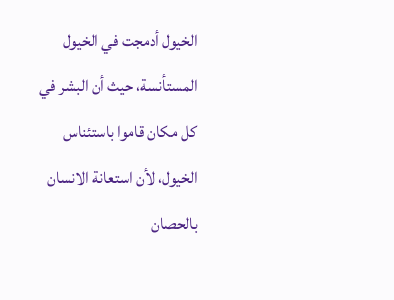الخيول أدمجت في الخيول المستأنسة، حيث أن البشر في كل مكان قاموا باستئناس الخيول، لأن استعانة الانسان بالحصان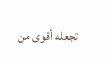تجعله أقوى من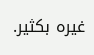غيره بكثير.